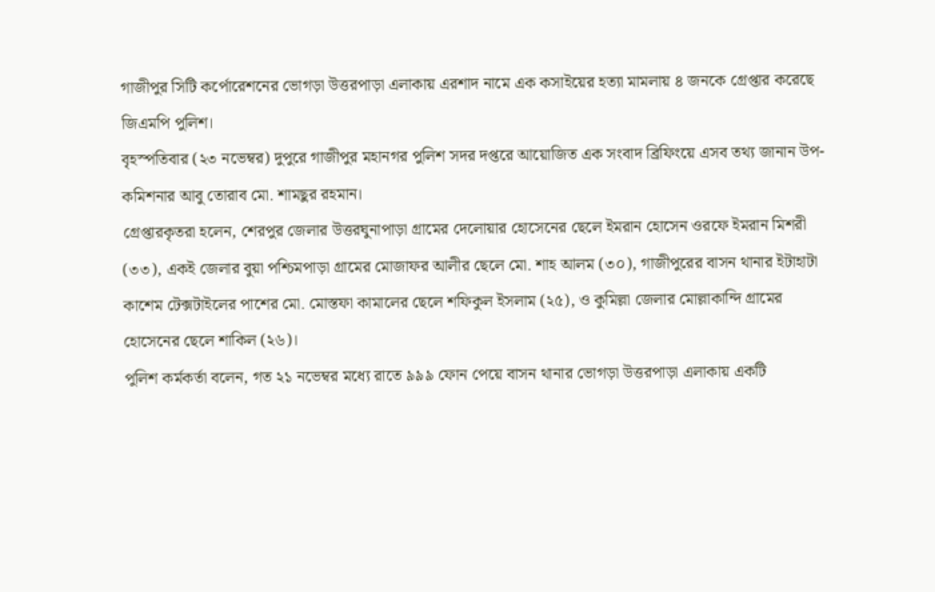গাজীপুর সিটি কর্পোরেশনের ভোগড়া উত্তরপাড়া এলাকায় এরশাদ নামে এক কসাইয়ের হত্যা মামলায় ৪ জনকে গ্রেপ্তার করেছে জিএমপি পুলিশ।
বৃহস্পতিবার (২৩ নভেম্বর) দুপুরে গাজীপুর মহানগর পুলিশ সদর দপ্তরে আয়োজিত এক সংবাদ ব্রিফিংয়ে এসব তথ্য জানান উপ-কমিশনার আবু তোরাব মো. শামছুর রহমান।
গ্রেপ্তারকৃতরা হলেন, শেরপুর জেলার উত্তরঘুনাপাড়া গ্রামের দেলোয়ার হোসেনের ছেলে ইমরান হোসেন ওরফে ইমরান মিশরী (৩৩), একই জেলার বুয়া পশ্চিমপাড়া গ্রামের মোজাফর আলীর ছেলে মো. শাহ আলম (৩০), গাজীপুরের বাসন থানার ইটাহাটা কাশেম টেক্সটাইলের পাশের মো. মোস্তফা কামালের ছেলে শফিকুল ইসলাম (২৫), ও কুমিল্লা জেলার মোল্লাকান্দি গ্রামের হোসেনের ছেলে শাকিল (২৬)।
পুলিশ কর্মকর্তা বলেন, গত ২১ নভেম্বর মধ্যে রাতে ৯৯৯ ফোন পেয়ে বাসন থানার ভোগড়া উত্তরপাড়া এলাকায় একটি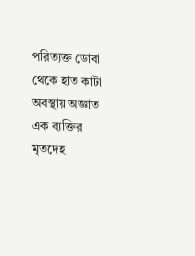পরিত্যক্ত ডোবা থেকে হাত কাটা অবস্থায় অজ্ঞাত এক ব্যক্তির মৃতদেহ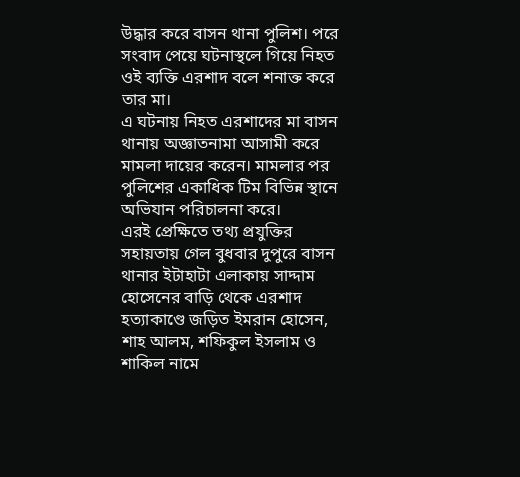উদ্ধার করে বাসন থানা পুলিশ। পরে সংবাদ পেয়ে ঘটনাস্থলে গিয়ে নিহত ওই ব্যক্তি এরশাদ বলে শনাক্ত করে তার মা।
এ ঘটনায় নিহত এরশাদের মা বাসন থানায় অজ্ঞাতনামা আসামী করে মামলা দায়ের করেন। মামলার পর পুলিশের একাধিক টিম বিভিন্ন স্থানে অভিযান পরিচালনা করে।
এরই প্রেক্ষিতে তথ্য প্রযুক্তির সহায়তায় গেল বুধবার দুপুরে বাসন থানার ইটাহাটা এলাকায় সাদ্দাম হোসেনের বাড়ি থেকে এরশাদ হত্যাকাণ্ডে জড়িত ইমরান হোসেন, শাহ আলম, শফিকুল ইসলাম ও শাকিল নামে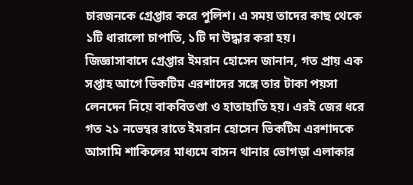চারজনকে গ্রেপ্তার করে পুলিশ। এ সময় তাদের কাছ থেকে ১টি ধারালো চাপাতি, ১টি দা উদ্ধার করা হয়।
জিজ্ঞাসাবাদে গ্রেপ্তার ইমরান হোসেন জানান, গত প্রায় এক সপ্তাহ আগে ভিকটিম এরশাদের সঙ্গে তার টাকা পয়সা লেনদেন নিয়ে বাকবিতণ্ডা ও হাতাহাতি হয়। এরই জের ধরে গত ২১ নভেম্বর রাতে ইমরান হোসেন ভিকটিম এরশাদকে আসামি শাকিলের মাধ্যমে বাসন থানার ভোগড়া এলাকার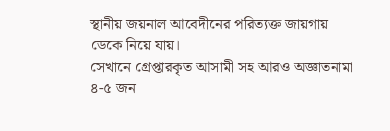স্থানীয় জয়নাল আবেদীনের পরিত্যক্ত জায়গায় ডেকে নিয়ে যায়।
সেখানে গ্রেপ্তারকৃত আসামী সহ আরও অজ্ঞাতনামা ৪-৫ জন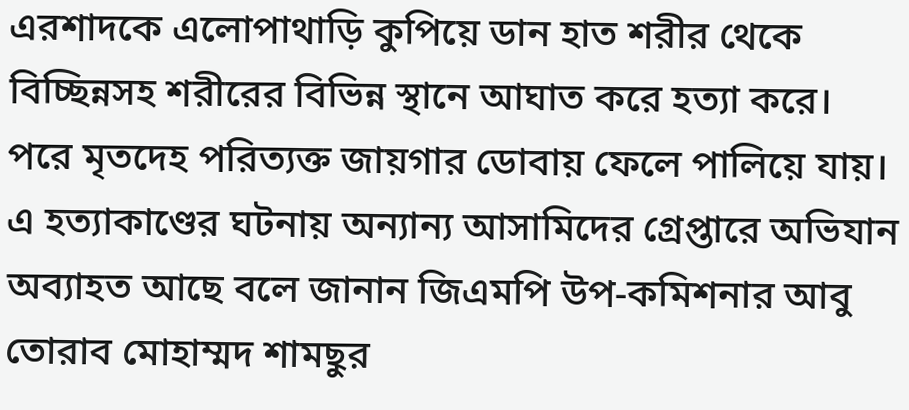এরশাদকে এলোপাথাড়ি কুপিয়ে ডান হাত শরীর থেকে বিচ্ছিন্নসহ শরীরের বিভিন্ন স্থানে আঘাত করে হত্যা করে। পরে মৃতদেহ পরিত্যক্ত জায়গার ডোবায় ফেলে পালিয়ে যায়। এ হত্যাকাণ্ডের ঘটনায় অন্যান্য আসামিদের গ্রেপ্তারে অভিযান অব্যাহত আছে বলে জানান জিএমপি উপ-কমিশনার আবু তোরাব মোহাম্মদ শামছুর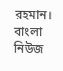রহমান।
বাংলা নিউজ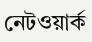নেটওয়ার্ক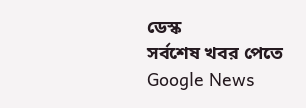ডেস্ক
সর্বশেষ খবর পেতে Google News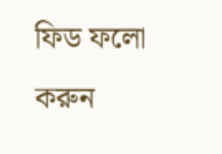ফিড ফলো করুন